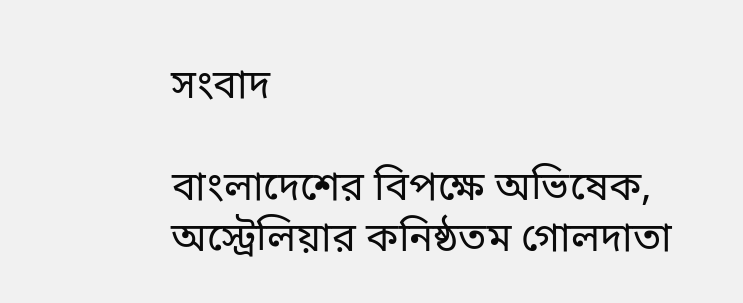সংবাদ

বাংলাদেশের বিপক্ষে অভিষেক, অস্ট্রেলিয়ার কনিষ্ঠতম গোলদাতা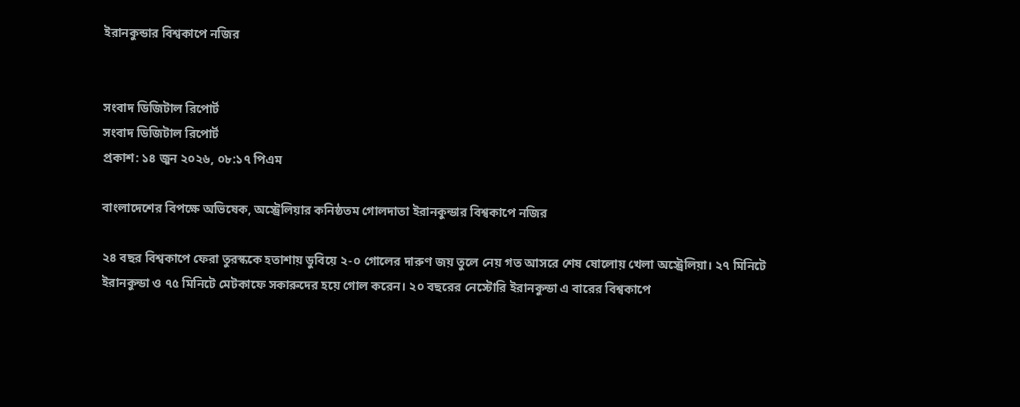ইরানকুন্ডার বিশ্বকাপে নজির


সংবাদ ডিজিটাল রিপোর্ট
সংবাদ ডিজিটাল রিপোর্ট
প্রকাশ: ১৪ জুন ২০২৬, ০৮:১৭ পিএম

বাংলাদেশের বিপক্ষে অভিষেক, অস্ট্রেলিয়ার কনিষ্ঠতম গোলদাতা ইরানকুন্ডার বিশ্বকাপে নজির

২৪ বছর বিশ্বকাপে ফেরা তুরস্ককে হতাশায় ডুবিয়ে ২-০ গোলের দারুণ জয় তুলে নেয় গত আসরে শেষ ষোলোয় খেলা অস্ট্রেলিয়া। ২৭ মিনিটে ইরানকুন্ডা ও ৭৫ মিনিটে মেটকাফে সকারুদের হয়ে গোল করেন। ২০ বছরের নেস্টোরি ইরানকুন্ডা এ বারের বিশ্বকাপে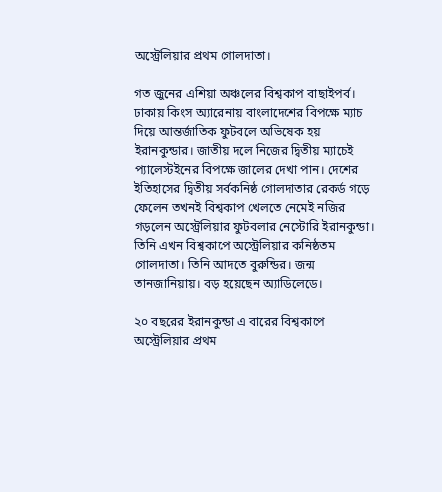অস্ট্রেলিয়ার প্রথম গোলদাতা।

গত জুনের এশিয়া অঞ্চলের বিশ্বকাপ বাছাইপর্ব। ঢাকায় কিংস অ্যারেনায় বাংলাদেশের বিপক্ষে ম্যাচ দিয়ে আন্তর্জাতিক ফুটবলে অভিষেক হয় ইরানকুন্ডার। জাতীয় দলে নিজের দ্বিতীয় ম্যাচেই প্যালেস্টইনের বিপক্ষে জালের দেখা পান। দেশের ইতিহাসের দ্বিতীয় সর্বকনিষ্ঠ গোলদাতার রেকর্ড গড়ে ফেলেন তখনই বিশ্বকাপ খেলতে নেমেই নজির গড়লেন অস্ট্রেলিয়ার ফুটবলার নেস্টোরি ইরানকুন্ডা। তিনি এখন বিশ্বকাপে অস্ট্রেলিয়ার কনিষ্ঠতম গোলদাতা। তিনি আদতে বুরুন্ডির। জন্ম তানজানিয়ায়। বড় হয়েছেন অ্যাডিলেডে।

২০ বছরের ইরানকুন্ডা এ বারের বিশ্বকাপে অস্ট্রেলিয়ার প্রথম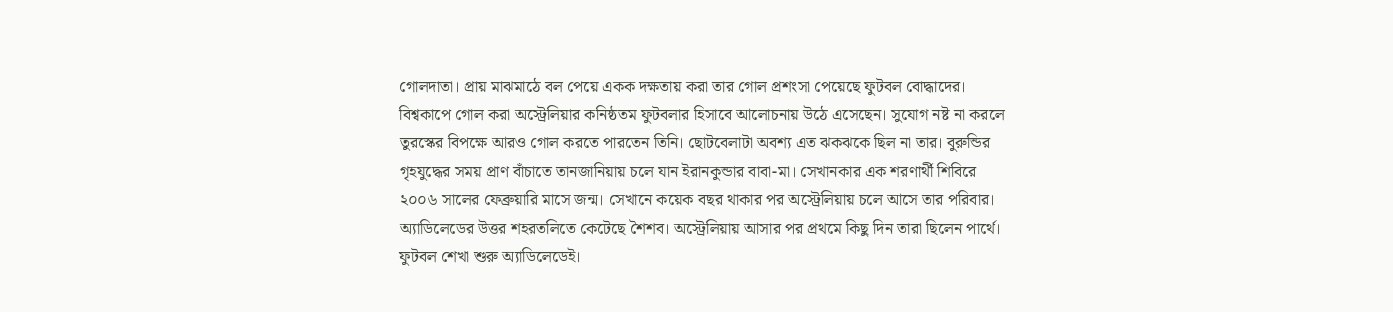গোলদাতা। প্রায় মাঝমাঠে বল পেয়ে একক দক্ষতায় করা তার গোল প্রশংসা পেয়েছে ফুটবল বোদ্ধাদের। বিশ্বকাপে গোল করা অস্ট্রেলিয়ার কনিষ্ঠতম ফুটবলার হিসাবে আলোচনায় উঠে এসেছেন। সুযোগ নষ্ট না করলে তুরস্কের বিপক্ষে আরও গোল করতে পারতেন তিনি। ছোটবেলাটা অবশ্য এত ঝকঝকে ছিল না তার। বুরুন্ডির গৃহযুদ্ধের সময় প্রাণ বাঁচাতে তানজানিয়ায় চলে যান ইরানকুন্ডার বাবা-মা। সেখানকার এক শরণার্থী শিবিরে ২০০৬ সালের ফেব্রুয়ারি মাসে জন্ম। সেখানে কয়েক বছর থাকার পর অস্ট্রেলিয়ায় চলে আসে তার পরিবার। অ্যাডিলেডের উত্তর শহরতলিতে কেটেছে শৈশব। অস্ট্রেলিয়ায় আসার পর প্রথমে কিছু দিন তারা ছিলেন পার্থে। ফুটবল শেখা শুরু অ্যাডিলেডেই।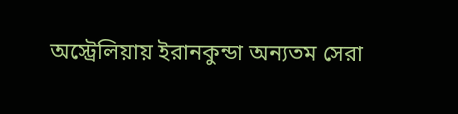অস্ট্রেলিয়ায় ইরানকুন্ডা অন্যতম সেরা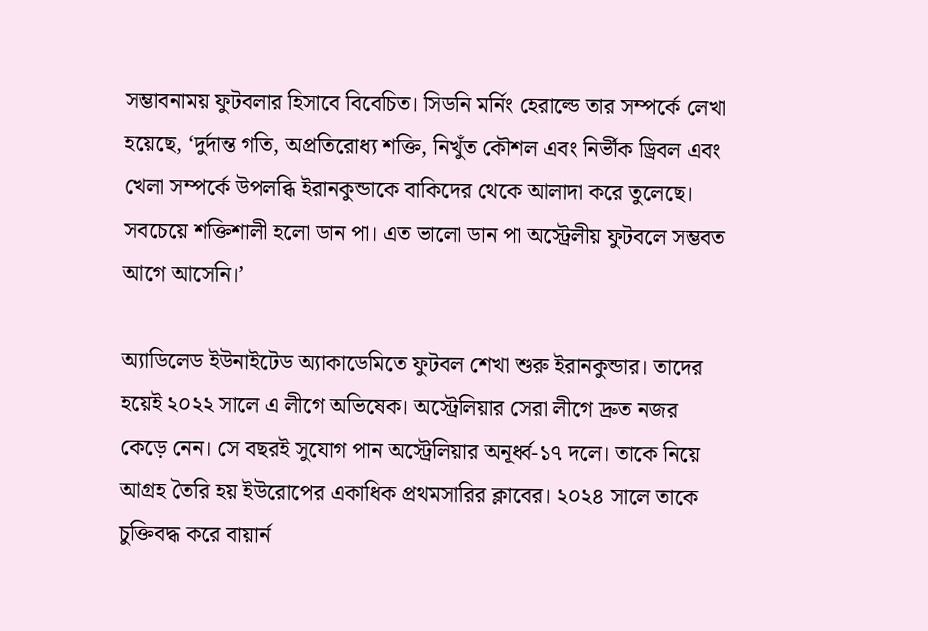সম্ভাবনাময় ফুটবলার হিসাবে বিবেচিত। সিডনি মর্নিং হেরাল্ডে তার সম্পর্কে লেখা হয়েছে, ‘দুর্দান্ত গতি, অপ্রতিরোধ্য শক্তি, নিখুঁত কৌশল এবং নির্ভীক ড্রিবল এবং খেলা সম্পর্কে উপলব্ধি ইরানকুন্ডাকে বাকিদের থেকে আলাদা করে তুলেছে। সবচেয়ে শক্তিশালী হলো ডান পা। এত ভালো ডান পা অস্ট্রেলীয় ফুটবলে সম্ভবত আগে আসেনি।’

অ্যাডিলেড ইউনাইটেড অ্যাকাডেমিতে ফুটবল শেখা শুরু ইরানকুন্ডার। তাদের হয়েই ২০২২ সালে এ লীগে অভিষেক। অস্ট্রেলিয়ার সেরা লীগে দ্রুত নজর কেড়ে নেন। সে বছরই সুযোগ পান অস্ট্রেলিয়ার অনূর্ধ্ব-১৭ দলে। তাকে নিয়ে আগ্রহ তৈরি হয় ইউরোপের একাধিক প্রথমসারির ক্লাবের। ২০২৪ সালে তাকে চুক্তিবদ্ধ করে বায়ার্ন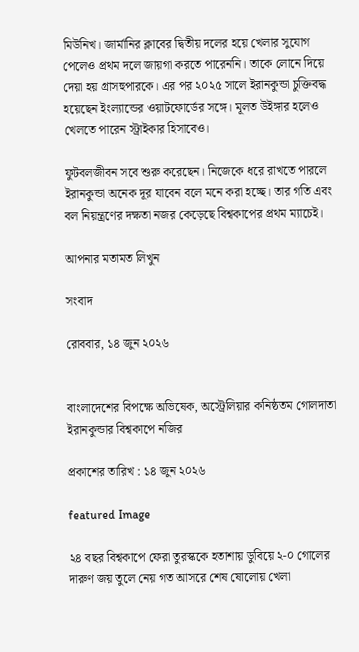মিউনিখ। জার্মানির ক্লাবের দ্বিতীয় দলের হয়ে খেলার সুযোগ পেলেও প্রথম দলে জায়গা করতে পারেননি। তাকে লোনে দিয়ে দেয়া হয় গ্রাসহুপারকে। এর পর ২০২৫ সালে ইরানকুন্ডা চুক্তিবদ্ধ হয়েছেন ইংল্যান্ডের ওয়াটফোর্ডের সঙ্গে। মূলত উইঙ্গার হলেও খেলতে পারেন স্ট্রাইকার হিসাবেও।

ফুটবলজীবন সবে শুরু করেছেন। নিজেকে ধরে রাখতে পারলে ইরানকুন্ডা অনেক দূর যাবেন বলে মনে করা হচ্ছে। তার গতি এবং বল নিয়ন্ত্রণের দক্ষতা নজর কেড়েছে বিশ্বকাপের প্রথম ম্যাচেই।

আপনার মতামত লিখুন

সংবাদ

রোববার, ১৪ জুন ২০২৬


বাংলাদেশের বিপক্ষে অভিষেক, অস্ট্রেলিয়ার কনিষ্ঠতম গোলদাতা ইরানকুন্ডার বিশ্বকাপে নজির

প্রকাশের তারিখ : ১৪ জুন ২০২৬

featured Image

২৪ বছর বিশ্বকাপে ফেরা তুরস্ককে হতাশায় ডুবিয়ে ২-০ গোলের দারুণ জয় তুলে নেয় গত আসরে শেষ ষোলোয় খেলা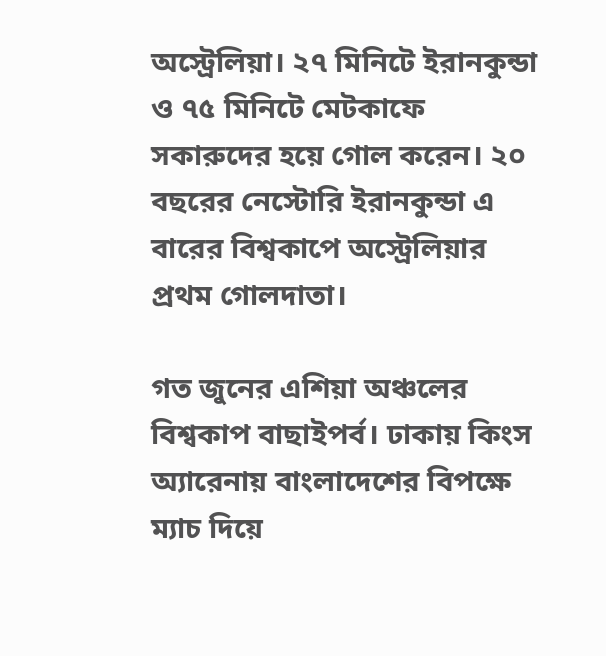অস্ট্রেলিয়া। ২৭ মিনিটে ইরানকুন্ডা ও ৭৫ মিনিটে মেটকাফে সকারুদের হয়ে গোল করেন। ২০ বছরের নেস্টোরি ইরানকুন্ডা এ বারের বিশ্বকাপে অস্ট্রেলিয়ার প্রথম গোলদাতা।

গত জুনের এশিয়া অঞ্চলের বিশ্বকাপ বাছাইপর্ব। ঢাকায় কিংস অ্যারেনায় বাংলাদেশের বিপক্ষে ম্যাচ দিয়ে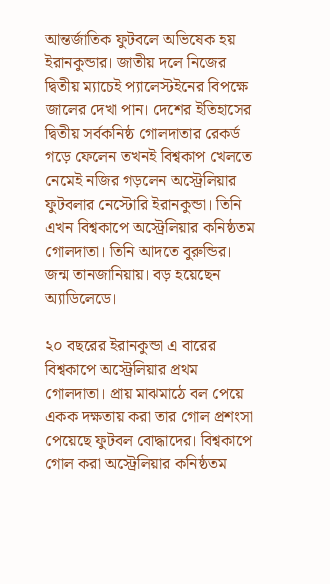আন্তর্জাতিক ফুটবলে অভিষেক হয় ইরানকুন্ডার। জাতীয় দলে নিজের দ্বিতীয় ম্যাচেই প্যালেস্টইনের বিপক্ষে জালের দেখা পান। দেশের ইতিহাসের দ্বিতীয় সর্বকনিষ্ঠ গোলদাতার রেকর্ড গড়ে ফেলেন তখনই বিশ্বকাপ খেলতে নেমেই নজির গড়লেন অস্ট্রেলিয়ার ফুটবলার নেস্টোরি ইরানকুন্ডা। তিনি এখন বিশ্বকাপে অস্ট্রেলিয়ার কনিষ্ঠতম গোলদাতা। তিনি আদতে বুরুন্ডির। জন্ম তানজানিয়ায়। বড় হয়েছেন অ্যাডিলেডে।

২০ বছরের ইরানকুন্ডা এ বারের বিশ্বকাপে অস্ট্রেলিয়ার প্রথম গোলদাতা। প্রায় মাঝমাঠে বল পেয়ে একক দক্ষতায় করা তার গোল প্রশংসা পেয়েছে ফুটবল বোদ্ধাদের। বিশ্বকাপে গোল করা অস্ট্রেলিয়ার কনিষ্ঠতম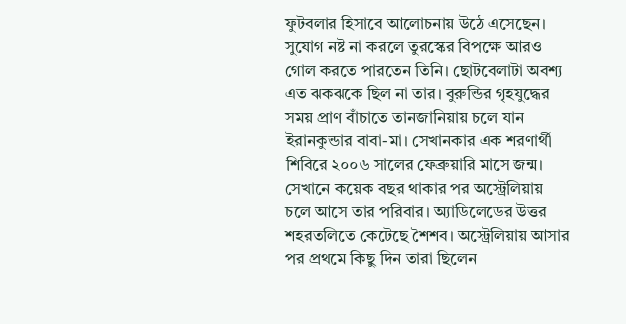ফুটবলার হিসাবে আলোচনায় উঠে এসেছেন। সুযোগ নষ্ট না করলে তুরস্কের বিপক্ষে আরও গোল করতে পারতেন তিনি। ছোটবেলাটা অবশ্য এত ঝকঝকে ছিল না তার। বুরুন্ডির গৃহযুদ্ধের সময় প্রাণ বাঁচাতে তানজানিয়ায় চলে যান ইরানকুন্ডার বাবা-মা। সেখানকার এক শরণার্থী শিবিরে ২০০৬ সালের ফেব্রুয়ারি মাসে জন্ম। সেখানে কয়েক বছর থাকার পর অস্ট্রেলিয়ায় চলে আসে তার পরিবার। অ্যাডিলেডের উত্তর শহরতলিতে কেটেছে শৈশব। অস্ট্রেলিয়ায় আসার পর প্রথমে কিছু দিন তারা ছিলেন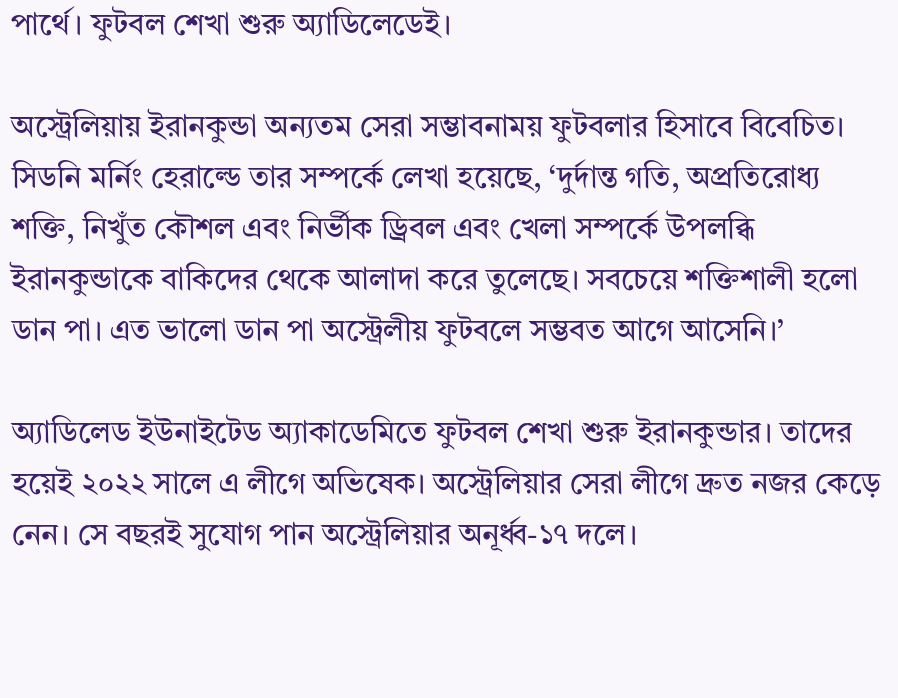পার্থে। ফুটবল শেখা শুরু অ্যাডিলেডেই।

অস্ট্রেলিয়ায় ইরানকুন্ডা অন্যতম সেরা সম্ভাবনাময় ফুটবলার হিসাবে বিবেচিত। সিডনি মর্নিং হেরাল্ডে তার সম্পর্কে লেখা হয়েছে, ‘দুর্দান্ত গতি, অপ্রতিরোধ্য শক্তি, নিখুঁত কৌশল এবং নির্ভীক ড্রিবল এবং খেলা সম্পর্কে উপলব্ধি ইরানকুন্ডাকে বাকিদের থেকে আলাদা করে তুলেছে। সবচেয়ে শক্তিশালী হলো ডান পা। এত ভালো ডান পা অস্ট্রেলীয় ফুটবলে সম্ভবত আগে আসেনি।’

অ্যাডিলেড ইউনাইটেড অ্যাকাডেমিতে ফুটবল শেখা শুরু ইরানকুন্ডার। তাদের হয়েই ২০২২ সালে এ লীগে অভিষেক। অস্ট্রেলিয়ার সেরা লীগে দ্রুত নজর কেড়ে নেন। সে বছরই সুযোগ পান অস্ট্রেলিয়ার অনূর্ধ্ব-১৭ দলে।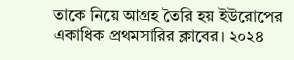তাকে নিয়ে আগ্রহ তৈরি হয় ইউরোপের একাধিক প্রথমসারির ক্লাবের। ২০২৪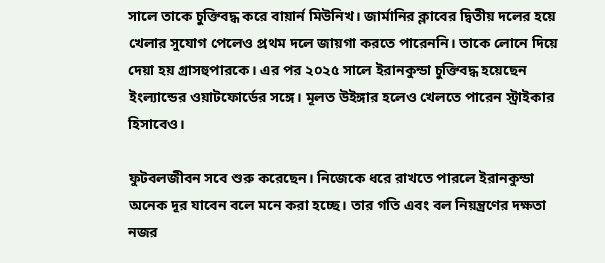সালে তাকে চুক্তিবদ্ধ করে বায়ার্ন মিউনিখ। জার্মানির ক্লাবের দ্বিতীয় দলের হয়ে খেলার সুযোগ পেলেও প্রথম দলে জায়গা করতে পারেননি। তাকে লোনে দিয়ে দেয়া হয় গ্রাসহুপারকে। এর পর ২০২৫ সালে ইরানকুন্ডা চুক্তিবদ্ধ হয়েছেন ইংল্যান্ডের ওয়াটফোর্ডের সঙ্গে। মূলত উইঙ্গার হলেও খেলতে পারেন স্ট্রাইকার হিসাবেও।

ফুটবলজীবন সবে শুরু করেছেন। নিজেকে ধরে রাখতে পারলে ইরানকুন্ডা অনেক দূর যাবেন বলে মনে করা হচ্ছে। তার গতি এবং বল নিয়ন্ত্রণের দক্ষতা নজর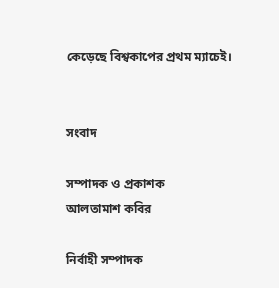কেড়েছে বিশ্বকাপের প্রথম ম্যাচেই।


সংবাদ

সম্পাদক ও প্রকাশক
আলতামাশ কবির

নির্বাহী সম্পাদক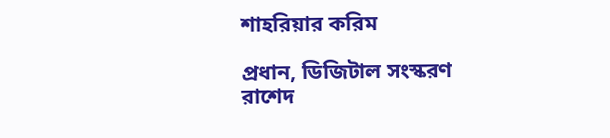শাহরিয়ার করিম

প্রধান, ডিজিটাল সংস্করণ
রাশেদ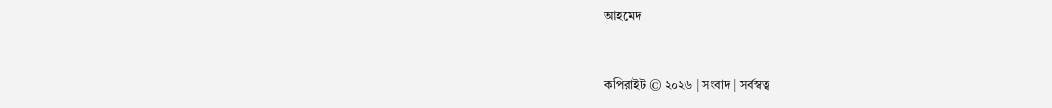আহমেদ


কপিরাইট © ২০২৬ | সংবাদ | সর্বস্বত্ব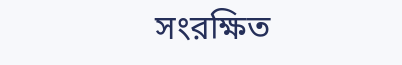সংরক্ষিত